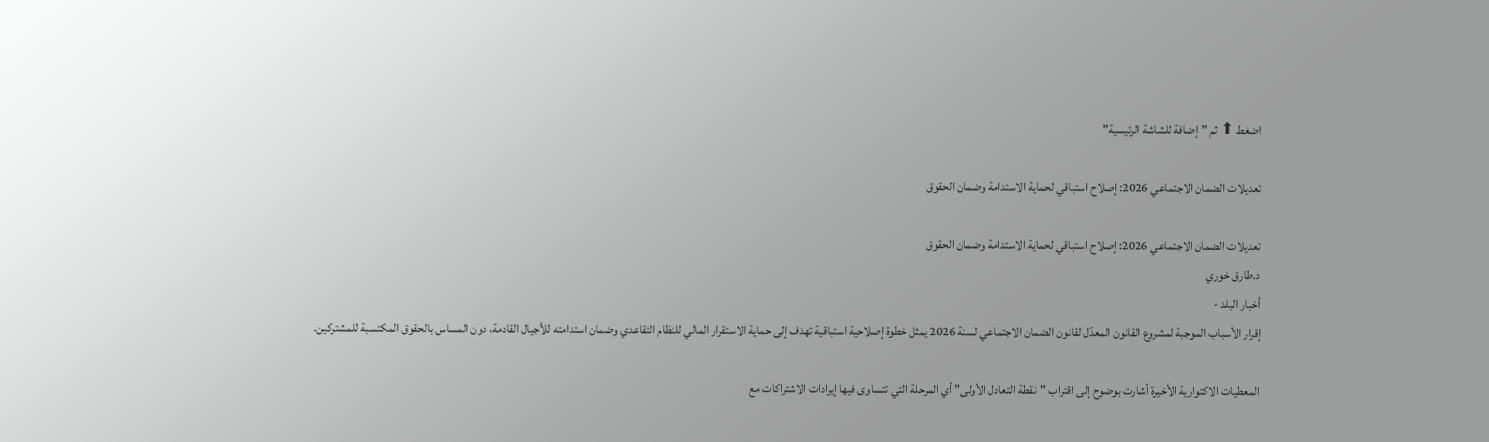اضغط ⬆ ثم "إضافة للشاشة الرئيسية"

تعديلات الضمان الاجتماعي 2026: إصلاح استباقي لحماية الاستدامة وضمان الحقوق

تعديلات الضمان الاجتماعي 2026: إصلاح استباقي لحماية الاستدامة وضمان الحقوق
د.طارق خوري
أخبار البلد -
إقرار الأسباب الموجبة لمشروع القانون المعدّل لقانون الضمان الاجتماعي لسنة 2026 يمثل خطوة إصلاحية استباقية تهدف إلى حماية الاستقرار المالي للنظام التقاعدي وضمان استدامته للأجيال القادمة، دون المساس بالحقوق المكتسبة للمشتركين.

المعطيات الاكتوارية الأخيرة أشارت بوضوح إلى اقتراب "نقطة التعادل الأولى” أي المرحلة التي تتساوى فيها إيرادات الاشتراكات مع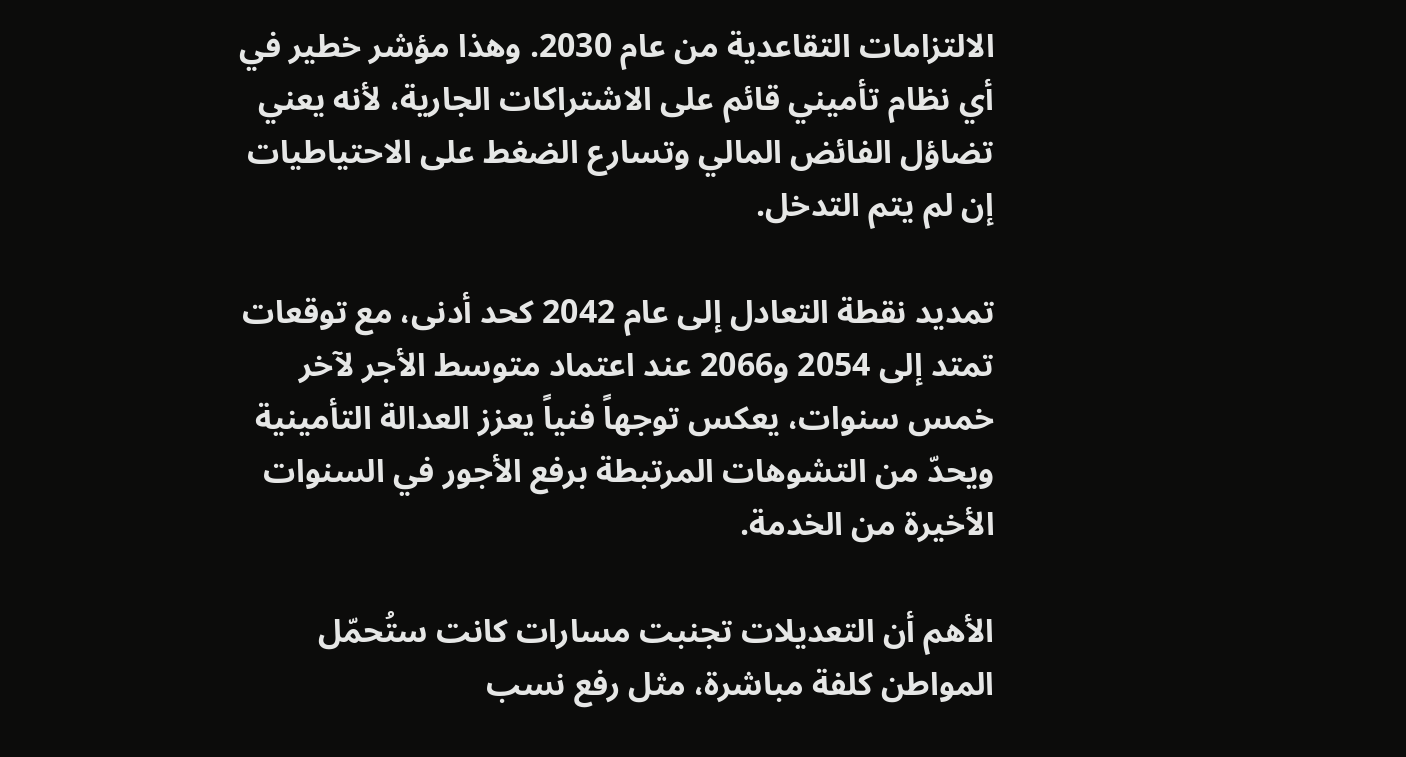الالتزامات التقاعدية من عام 2030. وهذا مؤشر خطير في أي نظام تأميني قائم على الاشتراكات الجارية، لأنه يعني تضاؤل الفائض المالي وتسارع الضغط على الاحتياطيات إن لم يتم التدخل.

تمديد نقطة التعادل إلى عام 2042 كحد أدنى، مع توقعات تمتد إلى 2054 و2066 عند اعتماد متوسط الأجر لآخر خمس سنوات، يعكس توجهاً فنياً يعزز العدالة التأمينية ويحدّ من التشوهات المرتبطة برفع الأجور في السنوات الأخيرة من الخدمة.

الأهم أن التعديلات تجنبت مسارات كانت ستُحمّل المواطن كلفة مباشرة، مثل رفع نسب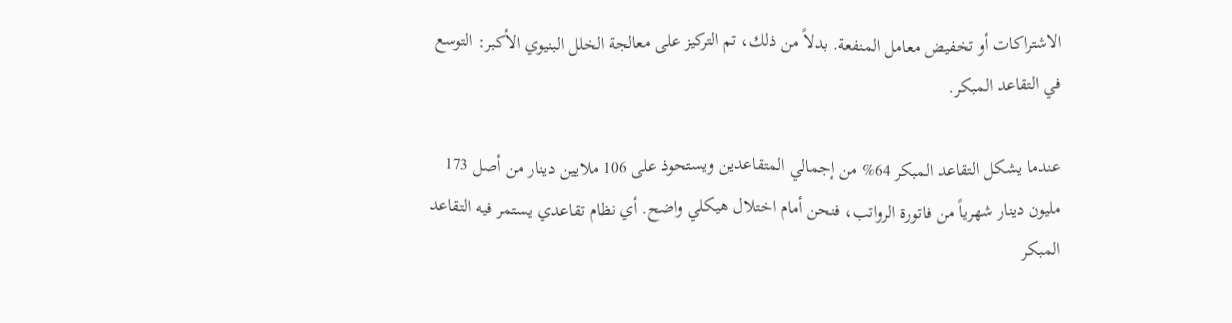الاشتراكات أو تخفيض معامل المنفعة. بدلاً من ذلك، تم التركيز على معالجة الخلل البنيوي الأكبر: التوسع في التقاعد المبكر.

عندما يشكل التقاعد المبكر 64% من إجمالي المتقاعدين ويستحوذ على 106 ملايين دينار من أصل 173 مليون دينار شهرياً من فاتورة الرواتب، فنحن أمام اختلال هيكلي واضح. أي نظام تقاعدي يستمر فيه التقاعد المبكر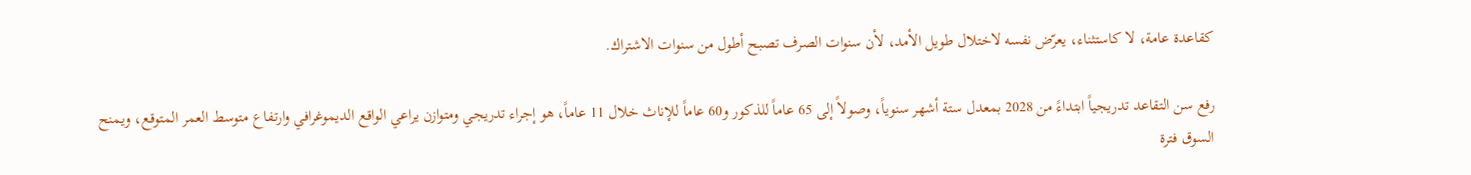كقاعدة عامة، لا كاستثناء، يعرّض نفسه لاختلال طويل الأمد، لأن سنوات الصرف تصبح أطول من سنوات الاشتراك.

رفع سن التقاعد تدريجياً ابتداءً من 2028 بمعدل ستة أشهر سنوياً، وصولاً إلى 65 عاماً للذكور و60 عاماً للإناث خلال 11 عاماً، هو إجراء تدريجي ومتوازن يراعي الواقع الديموغرافي وارتفاع متوسط العمر المتوقع، ويمنح السوق فترة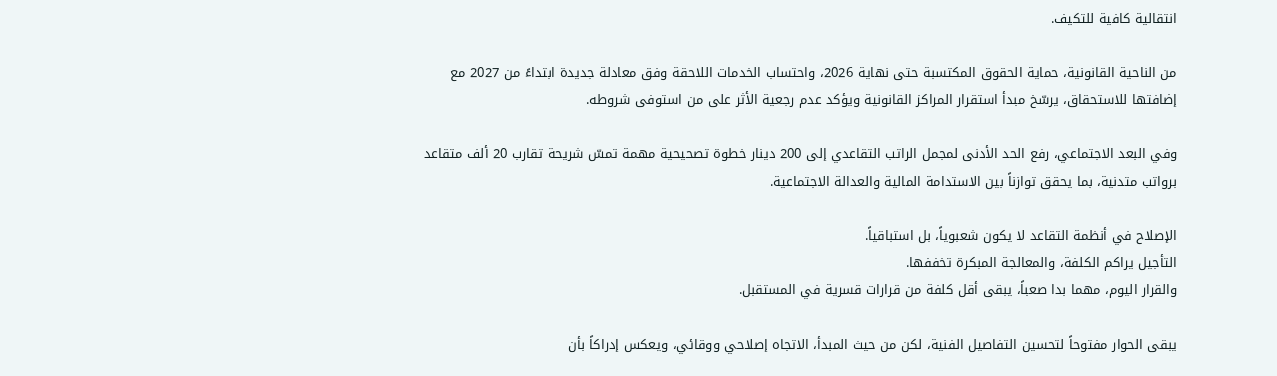انتقالية كافية للتكيف.

من الناحية القانونية، حماية الحقوق المكتسبة حتى نهاية 2026، واحتساب الخدمات اللاحقة وفق معادلة جديدة ابتداءً من 2027 مع إضافتها للاستحقاق، يرسّخ مبدأ استقرار المراكز القانونية ويؤكد عدم رجعية الأثر على من استوفى شروطه.

وفي البعد الاجتماعي، رفع الحد الأدنى لمجمل الراتب التقاعدي إلى 200 دينار خطوة تصحيحية مهمة تمسّ شريحة تقارب 20 ألف متقاعد برواتب متدنية، بما يحقق توازناً بين الاستدامة المالية والعدالة الاجتماعية.

الإصلاح في أنظمة التقاعد لا يكون شعبوياً، بل استباقياً.
التأجيل يراكم الكلفة، والمعالجة المبكرة تخففها.
والقرار اليوم، مهما بدا صعباً، يبقى أقل كلفة من قرارات قسرية في المستقبل.

يبقى الحوار مفتوحاً لتحسين التفاصيل الفنية، لكن من حيث المبدأ، الاتجاه إصلاحي ووقائي، ويعكس إدراكاً بأن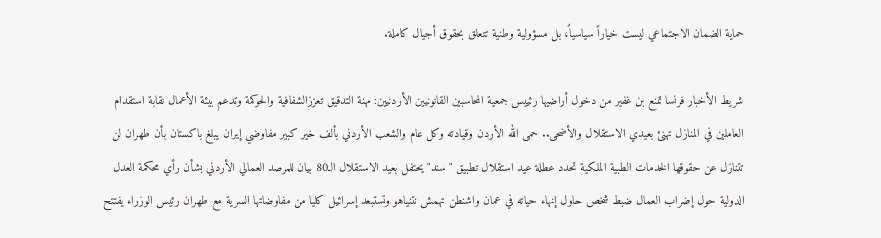حماية الضمان الاجتماعي ليست خياراً سياسياً، بل مسؤولية وطنية تتعلق بحقوق أجيال كاملة.

شريط الأخبار فرنسا تمنع بن غفير من دخول أراضيها رئييس جمعية المحاسبين القانونيين الأردنيين: مهنة التدقيق تعززالشفافية والحوكمة وتدعم بيئة الأعمال نقابة استقدام العاملين في المنازل تهنئ بعيدي الاستقلال والأضحى.. حمى الله الأردن وقيادته وكل عام والشعب الأردني بألف خير كبير مفاوضي إيران يبلغ باكستان بأن طهران لن تتنازل عن حقوقها الخدمات الطبية الملكية تحدد عطلة عيد استقلال تطبيق "سند" يحتفل بعيد الاستقلال الـ80 بيان للمرصد العمالي الأردني بشأن رأي محكمة العدل الدولية حول إضراب العمال ضبط شخص حاول إنهاء حياته في عمان واشنطن تهمش نتنياهو وتستبعد إسرائيل كليا من مفاوضاتها السرية مع طهران رئيس الوزراء يفتتح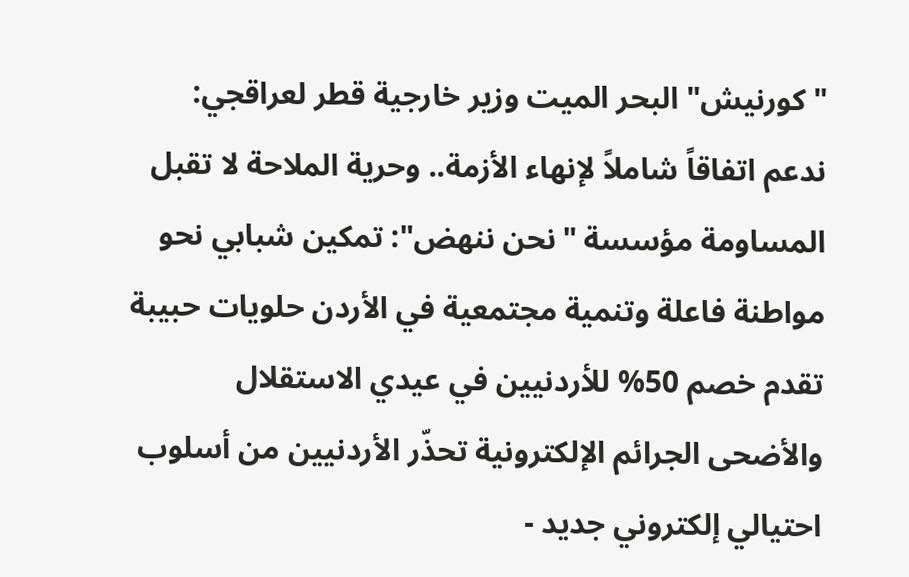"كورنيش" البحر الميت وزير خارجية قطر لعراقجي: ندعم اتفاقاً شاملاً لإنهاء الأزمة.. وحرية الملاحة لا تقبل المساومة مؤسسة "نحن ننهض": تمكين شبابي نحو مواطنة فاعلة وتنمية مجتمعية في الأردن حلويات حبيبة تقدم خصم 50% للأردنيين في عيدي الاستقلال والأضحى الجرائم الإلكترونية تحذّر الأردنيين من أسلوب احتيالي إلكتروني جديد -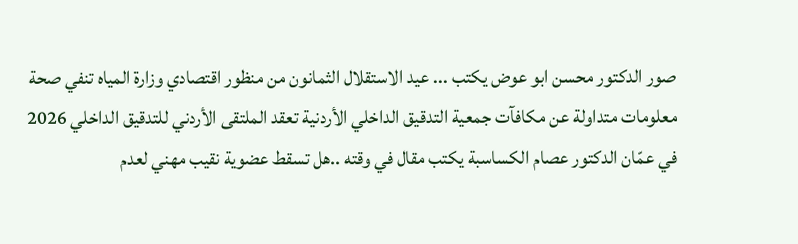صور الدكتور محسن ابو عوض يكتب ... عيد الاستقلال الثمانون من منظور اقتصادي وزارة المياه تنفي صحة معلومات متداولة عن مكافآت جمعية التدقيق الداخلي الأردنية تعقد الملتقى الأردني للتدقيق الداخلي 2026 في عمّان الدكتور عصام الكساسبة يكتب مقال في وقته ..هل تسقط عضوية نقيب مهني لعدم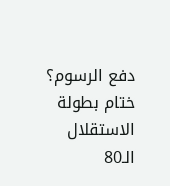دفع الرسوم؟ ختام بطولة الاستقلال الـ80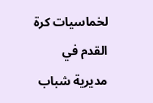لخماسيات كرة القدم في مديرية شباب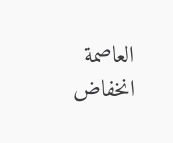العاصمة انخفاض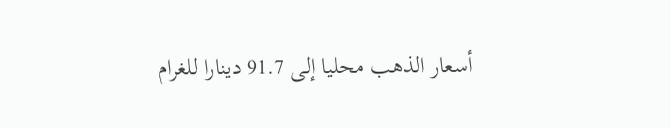أسعار الذهب محليا إلى 91.7 دينارا للغرام